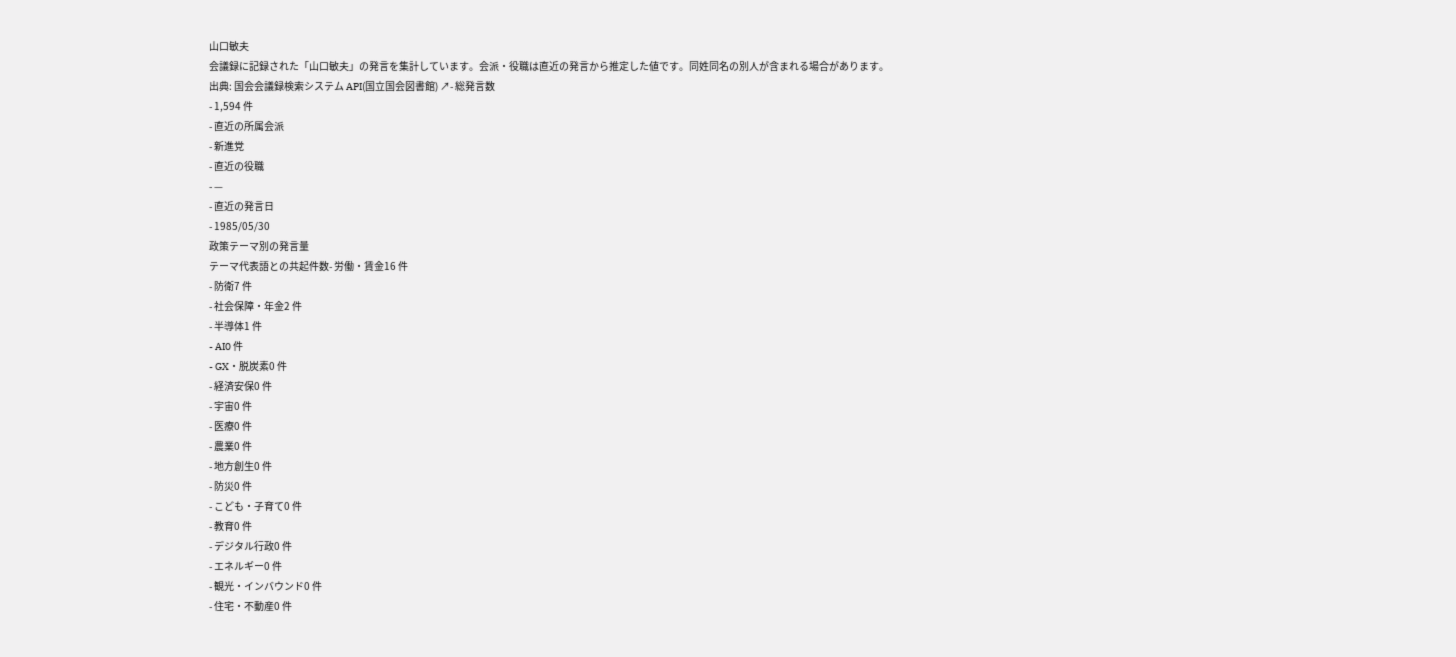山口敏夫
会議録に記録された「山口敏夫」の発言を集計しています。会派・役職は直近の発言から推定した値です。同姓同名の別人が含まれる場合があります。
出典: 国会会議録検索システム API(国立国会図書館) ↗- 総発言数
- 1,594 件
- 直近の所属会派
- 新進党
- 直近の役職
- —
- 直近の発言日
- 1985/05/30
政策テーマ別の発言量
テーマ代表語との共起件数- 労働・賃金16 件
- 防衛7 件
- 社会保障・年金2 件
- 半導体1 件
- AI0 件
- GX・脱炭素0 件
- 経済安保0 件
- 宇宙0 件
- 医療0 件
- 農業0 件
- 地方創生0 件
- 防災0 件
- こども・子育て0 件
- 教育0 件
- デジタル行政0 件
- エネルギー0 件
- 観光・インバウンド0 件
- 住宅・不動産0 件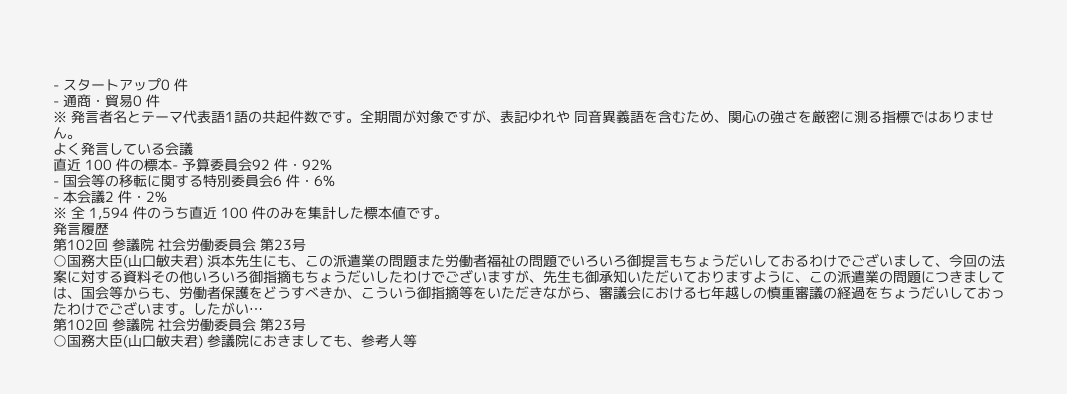- スタートアップ0 件
- 通商・貿易0 件
※ 発言者名とテーマ代表語1語の共起件数です。全期間が対象ですが、表記ゆれや 同音異義語を含むため、関心の強さを厳密に測る指標ではありません。
よく発言している会議
直近 100 件の標本- 予算委員会92 件・92%
- 国会等の移転に関する特別委員会6 件・6%
- 本会議2 件・2%
※ 全 1,594 件のうち直近 100 件のみを集計した標本値です。
発言履歴
第102回 参議院 社会労働委員会 第23号
○国務大臣(山口敏夫君) 浜本先生にも、この派遣業の問題また労働者福祉の問題でいろいろ御提言もちょうだいしておるわけでございまして、今回の法案に対する資料その他いろいろ御指摘もちょうだいしたわけでございますが、先生も御承知いただいておりますように、この派遣業の問題につきましては、国会等からも、労働者保護をどうすべきか、こういう御指摘等をいただきながら、審議会における七年越しの慎重審議の経過をちょうだいしておったわけでございます。したがい…
第102回 参議院 社会労働委員会 第23号
○国務大臣(山口敏夫君) 参議院におきましても、参考人等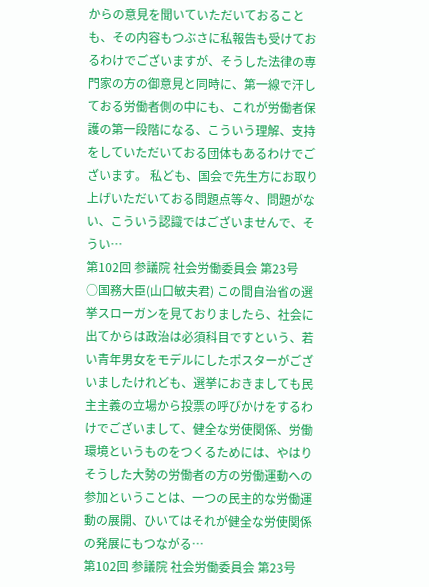からの意見を聞いていただいておることも、その内容もつぶさに私報告も受けておるわけでございますが、そうした法律の専門家の方の御意見と同時に、第一線で汗しておる労働者側の中にも、これが労働者保護の第一段階になる、こういう理解、支持をしていただいておる団体もあるわけでございます。 私ども、国会で先生方にお取り上げいただいておる問題点等々、問題がない、こういう認識ではございませんで、そうい…
第102回 参議院 社会労働委員会 第23号
○国務大臣(山口敏夫君) この間自治省の選挙スローガンを見ておりましたら、社会に出てからは政治は必須科目ですという、若い青年男女をモデルにしたポスターがございましたけれども、選挙におきましても民主主義の立場から投票の呼びかけをするわけでございまして、健全な労使関係、労働環境というものをつくるためには、やはりそうした大勢の労働者の方の労働運動への参加ということは、一つの民主的な労働運動の展開、ひいてはそれが健全な労使関係の発展にもつながる…
第102回 参議院 社会労働委員会 第23号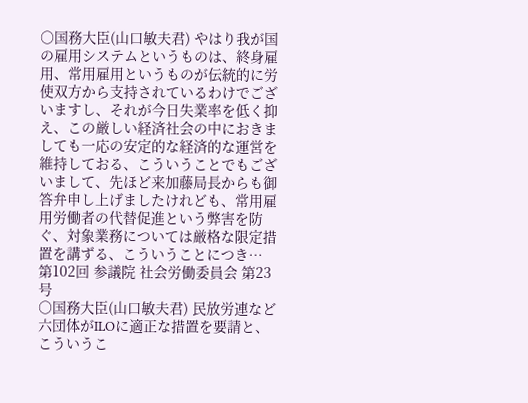○国務大臣(山口敏夫君) やはり我が国の雇用システムというものは、終身雇用、常用雇用というものが伝統的に労使双方から支持されているわけでございますし、それが今日失業率を低く抑え、この厳しい経済社会の中におきましても一応の安定的な経済的な運営を維持しておる、こういうことでもございまして、先ほど来加藤局長からも御答弁申し上げましたけれども、常用雇用労働者の代替促進という弊害を防ぐ、対象業務については厳格な限定措置を講ずる、こういうことにつき…
第102回 参議院 社会労働委員会 第23号
○国務大臣(山口敏夫君) 民放労連など六団体がILOに適正な措置を要請と、こういうこ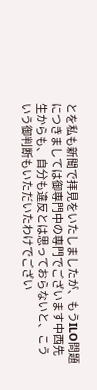とを私も新聞で拝見をいたしましたが、もうILO問題につきましては御専門中の専門でございます中西先生からも、自分も違反とは思っておらないと、こういう御判断もいただいたわけでござい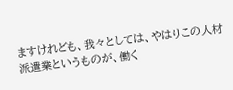ますけれども、我々としては、やはりこの人材派遣業というものが、働く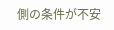側の条件が不安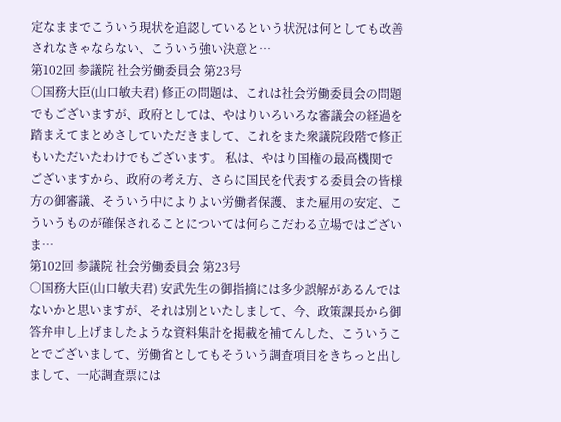定なままでこういう現状を追認しているという状況は何としても改善されなきゃならない、こういう強い決意と…
第102回 参議院 社会労働委員会 第23号
○国務大臣(山口敏夫君) 修正の問題は、これは社会労働委員会の問題でもございますが、政府としては、やはりいろいろな審議会の経過を踏まえてまとめさしていただきまして、これをまた衆議院段階で修正もいただいたわけでもございます。 私は、やはり国権の最高機関でございますから、政府の考え方、さらに国民を代表する委員会の皆様方の御審議、そういう中によりよい労働者保護、また雇用の安定、こういうものが確保されることについては何らこだわる立場ではございま…
第102回 参議院 社会労働委員会 第23号
○国務大臣(山口敏夫君) 安武先生の御指摘には多少誤解があるんではないかと思いますが、それは別といたしまして、今、政策課長から御答弁申し上げましたような資料集計を掲載を補てんした、こういうことでございまして、労働省としてもそういう調査項目をきちっと出しまして、一応調査票には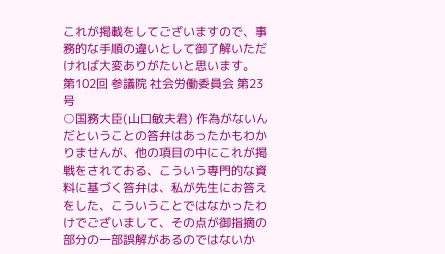これが掲載をしてございますので、事務的な手順の違いとして御了解いただければ大変ありがたいと思います。
第102回 参議院 社会労働委員会 第23号
○国務大臣(山口敏夫君) 作為がないんだということの答弁はあったかもわかりませんが、他の項目の中にこれが掲戦をされておる、こういう専門的な資料に基づく答弁は、私が先生にお答えをした、こういうことではなかったわけでございまして、その点が御指摘の部分の一部誤解があるのではないか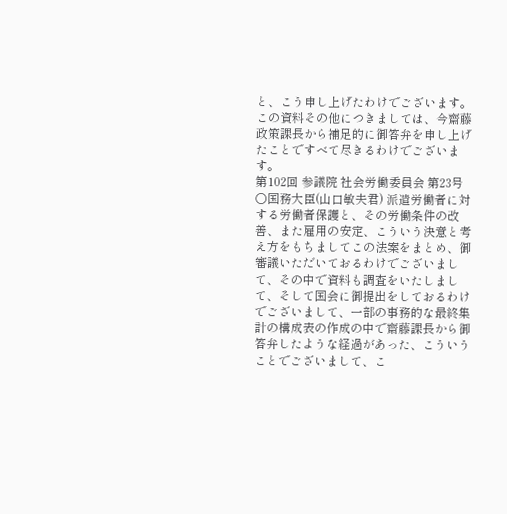と、こう申し上げたわけでございます。 この資料その他につきましては、今齋藤政策課長から補足的に御答弁を申し上げたことですべて尽きるわけでございます。
第102回 参議院 社会労働委員会 第23号
○国務大臣(山口敏夫君) 派遣労働者に対する労働者保護と、その労働条件の改善、また雇用の安定、こういう決意と考え方をもちましてこの法案をまとめ、御審議いただいておるわけでございまして、その中で資料も調査をいたしまして、そして国会に御提出をしておるわけでございまして、一部の事務的な最終集計の構成表の作成の中で齋藤課長から御答弁したような経過があった、こういうことでございまして、こ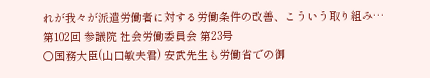れが我々が派遣労働者に対する労働条件の改善、こういう取り組み…
第102回 参議院 社会労働委員会 第23号
○国務大臣(山口敏夫君) 安武先生も労働省での御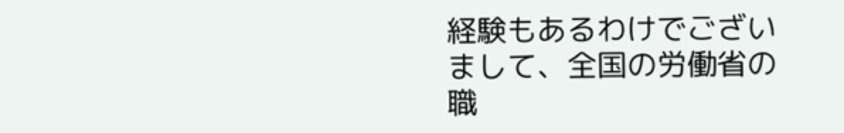経験もあるわけでございまして、全国の労働省の職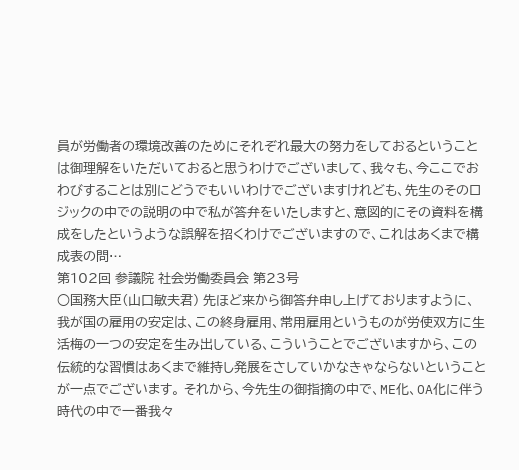員が労働者の環境改善のためにそれぞれ最大の努力をしておるということは御理解をいただいておると思うわけでございまして、我々も、今ここでおわびすることは別にどうでもいいわけでございますけれども、先生のそのロジックの中での説明の中で私が答弁をいたしますと、意図的にその資料を構成をしたというような誤解を招くわけでございますので、これはあくまで構成表の問…
第102回 参議院 社会労働委員会 第23号
○国務大臣(山口敏夫君) 先ほど来から御答弁申し上げておりますように、我が国の雇用の安定は、この終身雇用、常用雇用というものが労使双方に生活梅の一つの安定を生み出している、こういうことでございますから、この伝統的な習慣はあくまで維持し発展をさしていかなきゃならないということが一点でございます。 それから、今先生の御指摘の中で、ME化、OA化に伴う時代の中で一番我々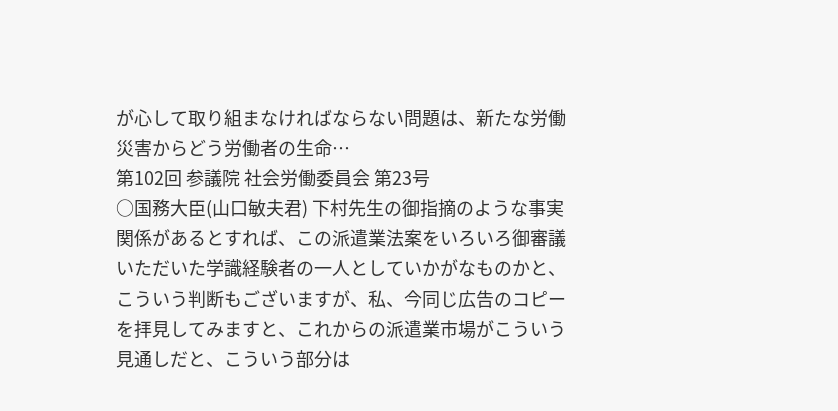が心して取り組まなければならない問題は、新たな労働災害からどう労働者の生命…
第102回 参議院 社会労働委員会 第23号
○国務大臣(山口敏夫君) 下村先生の御指摘のような事実関係があるとすれば、この派遣業法案をいろいろ御審議いただいた学識経験者の一人としていかがなものかと、こういう判断もございますが、私、今同じ広告のコピーを拝見してみますと、これからの派遣業市場がこういう見通しだと、こういう部分は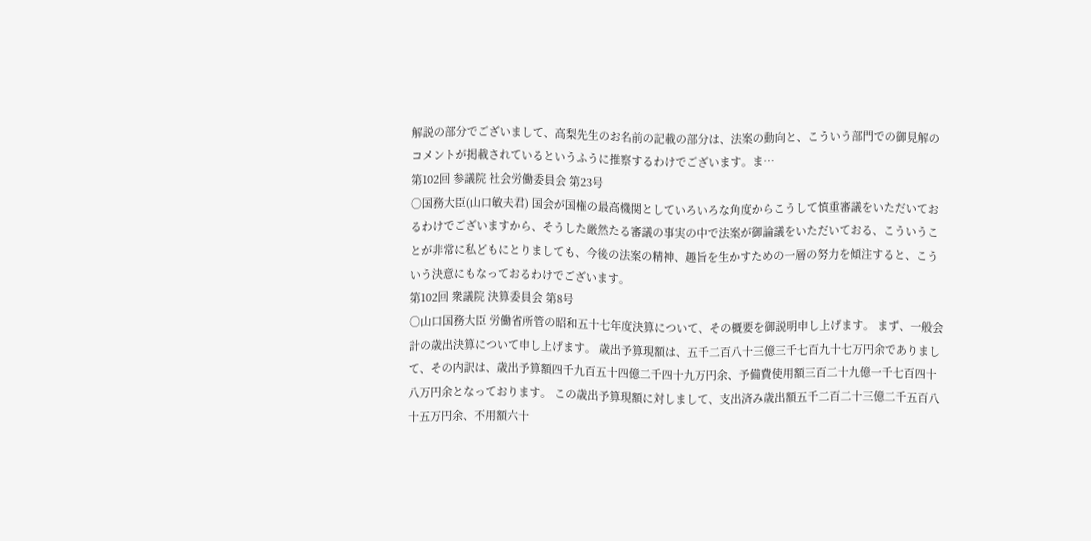解説の部分でございまして、高梨先生のお名前の記載の部分は、法案の動向と、こういう部門での御見解のコメントが掲載されているというふうに推察するわけでございます。ま…
第102回 参議院 社会労働委員会 第23号
○国務大臣(山口敏夫君) 国会が国権の最高機関としていろいろな角度からこうして慎重審議をいただいておるわけでございますから、そうした厳然たる審議の事実の中で法案が御論議をいただいておる、こういうことが非常に私どもにとりましても、今後の法案の精神、趣旨を生かすための一層の努力を傾注すると、こういう決意にもなっておるわけでございます。
第102回 衆議院 決算委員会 第8号
○山口国務大臣 労働省所管の昭和五十七年度決算について、その概要を御説明申し上げます。 まず、一般会計の歳出決算について申し上げます。 歳出予算現額は、五千二百八十三億三千七百九十七万円余でありまして、その内訳は、歳出予算額四千九百五十四億二千四十九万円余、予備費使用額三百二十九億一千七百四十八万円余となっております。 この歳出予算現額に対しまして、支出済み歳出額五千二百二十三億二千五百八十五万円余、不用額六十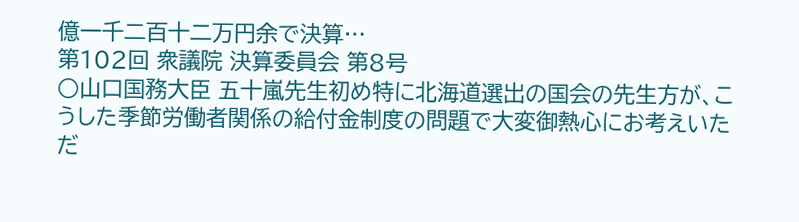億一千二百十二万円余で決算…
第102回 衆議院 決算委員会 第8号
○山口国務大臣 五十嵐先生初め特に北海道選出の国会の先生方が、こうした季節労働者関係の給付金制度の問題で大変御熱心にお考えいただ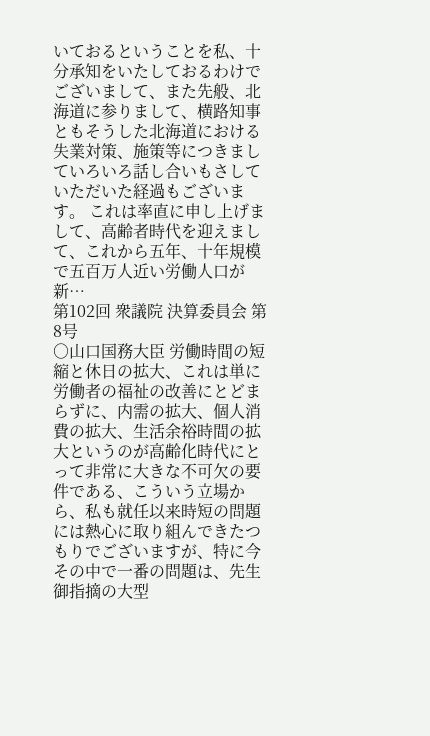いておるということを私、十分承知をいたしておるわけでございまして、また先般、北海道に参りまして、横路知事ともそうした北海道における失業対策、施策等につきましていろいろ話し合いもさしていただいた経過もございます。 これは率直に申し上げまして、高齢者時代を迎えまして、これから五年、十年規模で五百万人近い労働人口が新…
第102回 衆議院 決算委員会 第8号
○山口国務大臣 労働時間の短縮と休日の拡大、これは単に労働者の福祉の改善にとどまらずに、内需の拡大、個人消費の拡大、生活余裕時間の拡大というのが高齢化時代にとって非常に大きな不可欠の要件である、こういう立場から、私も就任以来時短の問題には熱心に取り組んできたつもりでございますが、特に今その中で一番の問題は、先生御指摘の大型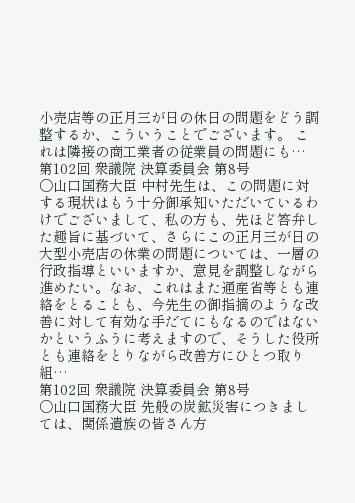小売店等の正月三が日の休日の問題をどう調整するか、こういうことでございます。 これは隣接の商工業者の従業員の問題にも…
第102回 衆議院 決算委員会 第8号
○山口国務大臣 中村先生は、この問題に対する現状はもう十分御承知いただいているわけでございまして、私の方も、先ほど答弁した趣旨に基づいて、さらにこの正月三が日の大型小売店の休業の問題については、一層の行政指導といいますか、意見を調整しながら進めたい。なお、これはまた通産省等とも連絡をとることも、今先生の御指摘のような改善に対して有効な手だてにもなるのではないかというふうに考えますので、そうした役所とも連絡をとりながら改善方にひとつ取り組…
第102回 衆議院 決算委員会 第8号
○山口国務大臣 先般の炭鉱災害につきましては、関係遺族の皆さん方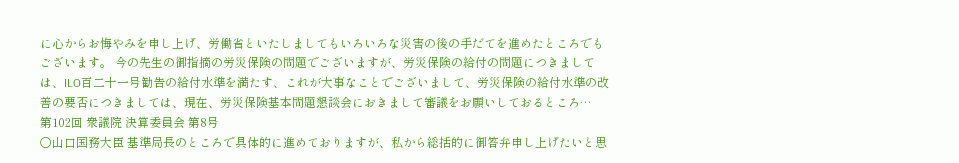に心からお悔やみを申し上げ、労働省といたしましてもいろいろな災害の後の手だてを進めたところでもございます。 今の先生の御指摘の労災保険の問題でございますが、労災保険の給付の問題につきましては、ILO百二十一号勧告の給付水準を満たす、これが大事なことでございまして、労災保険の給付水準の改善の要否につきましては、現在、労災保険基本問題懇談会におきまして審議をお願いしておるところ…
第102回 衆議院 決算委員会 第8号
○山口国務大臣 基準局長のところで具体的に進めておりますが、私から総括的に御答弁申し上げたいと思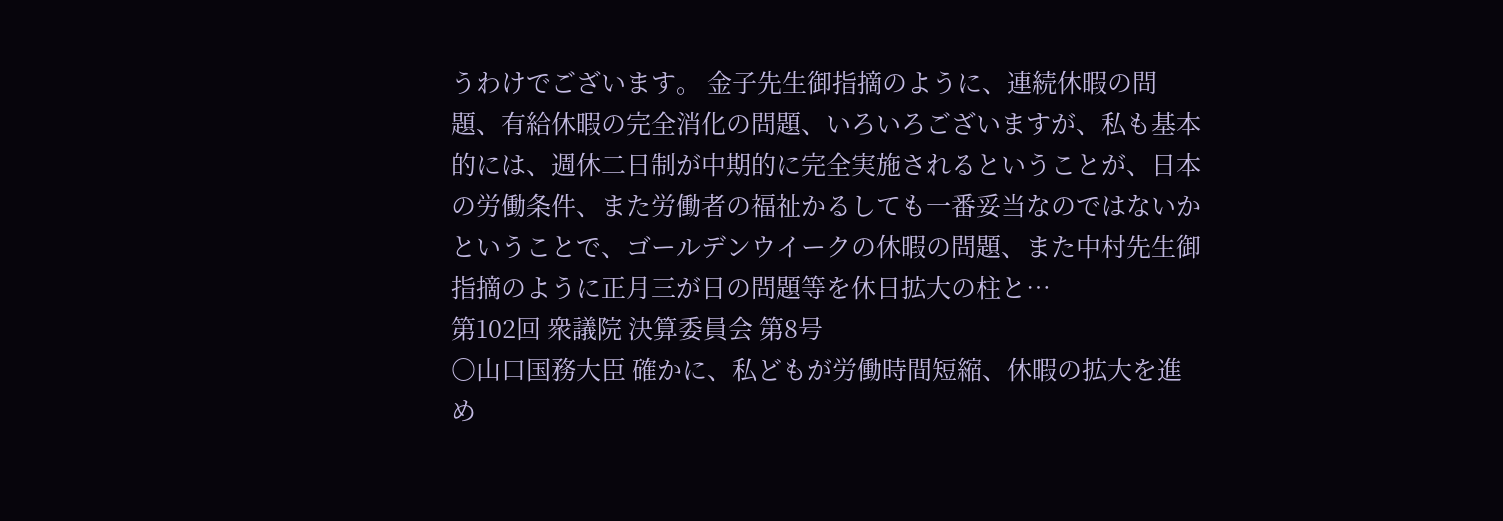うわけでございます。 金子先生御指摘のように、連続休暇の問題、有給休暇の完全消化の問題、いろいろございますが、私も基本的には、週休二日制が中期的に完全実施されるということが、日本の労働条件、また労働者の福祉かるしても一番妥当なのではないかということで、ゴールデンウイークの休暇の問題、また中村先生御指摘のように正月三が日の問題等を休日拡大の柱と…
第102回 衆議院 決算委員会 第8号
○山口国務大臣 確かに、私どもが労働時間短縮、休暇の拡大を進め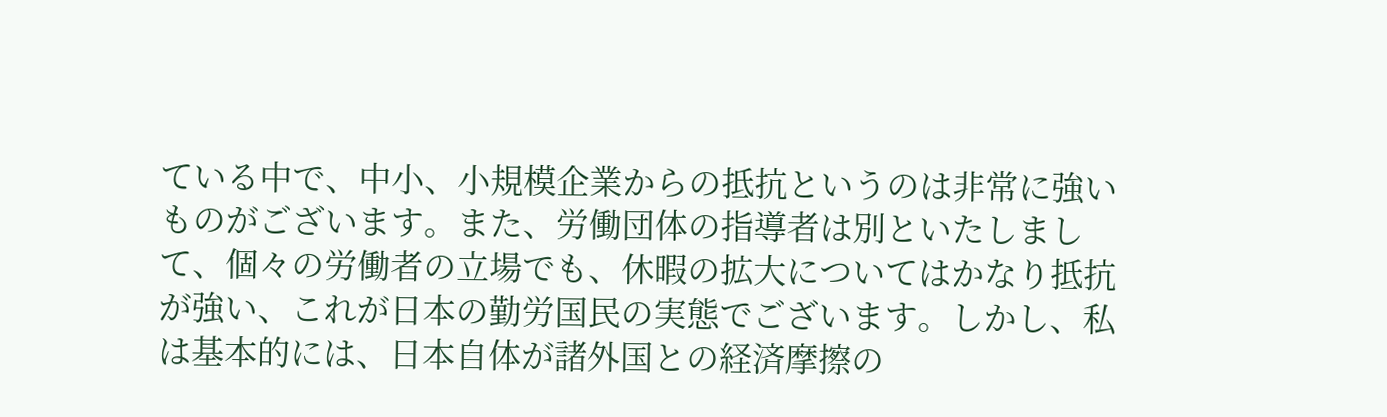ている中で、中小、小規模企業からの抵抗というのは非常に強いものがございます。また、労働団体の指導者は別といたしまして、個々の労働者の立場でも、休暇の拡大についてはかなり抵抗が強い、これが日本の勤労国民の実態でございます。しかし、私は基本的には、日本自体が諸外国との経済摩擦の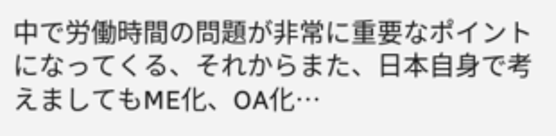中で労働時間の問題が非常に重要なポイントになってくる、それからまた、日本自身で考えましてもME化、OA化…